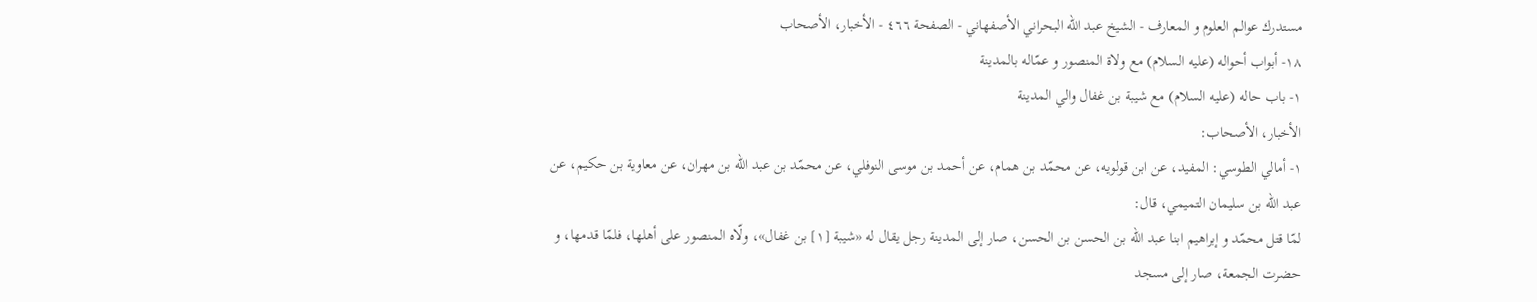مستدرك عوالم العلوم و المعارف - الشيخ عبد الله البحراني الأصفهاني - الصفحة ٤٦٦ - الأخبار، الأصحاب
١٨- أبواب أحواله (عليه السلام) مع ولاة المنصور و عمّاله بالمدينة
١- باب حاله (عليه السلام) مع شيبة بن غفال والي المدينة
الأخبار، الأصحاب:
١- أمالي الطوسي: المفيد، عن ابن قولويه، عن محمّد بن همام، عن أحمد بن موسى النوفلي، عن محمّد بن عبد اللّه بن مهران، عن معاوية بن حكيم، عن عبد اللّه بن سليمان التميمي، قال:
لمّا قتل محمّد و إبراهيم ابنا عبد اللّه بن الحسن بن الحسن، صار إلى المدينة رجل يقال له «شيبة [١] بن غفال»، ولّاه المنصور على أهلها، فلمّا قدمها، و حضرت الجمعة، صار إلى مسجد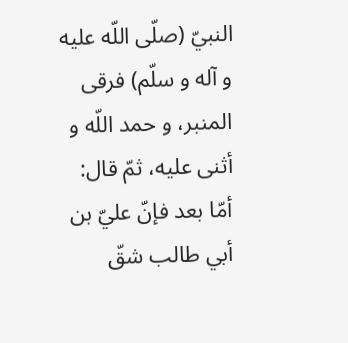النبيّ (صلّى اللّه عليه و آله و سلّم) فرقى المنبر، و حمد اللّه و أثنى عليه، ثمّ قال:
أمّا بعد فإنّ عليّ بن أبي طالب شقّ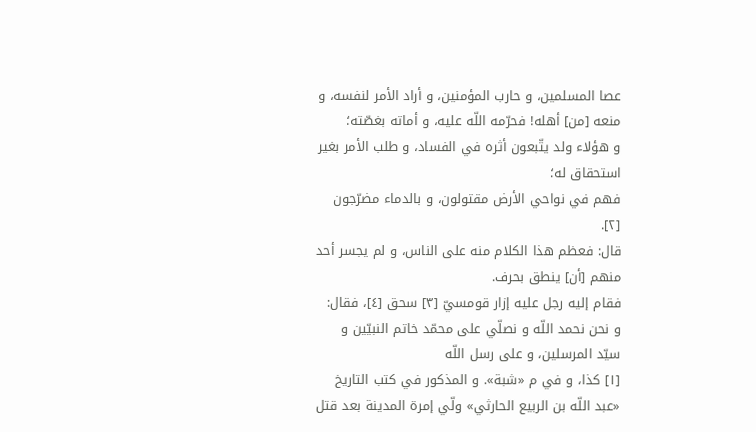عصا المسلمين، و حارب المؤمنين، و أراد الأمر لنفسه، و منعه [من] أهله! فحرّمه اللّه عليه، و أماته بغصّته؛
و هؤلاء ولد يتّبعون أثره في الفساد، و طلب الأمر بغير استحقاق له؛
فهم في نواحي الأرض مقتولون، و بالدماء مضرّجون [٢].
قال: فعظم هذا الكلام منه على الناس، و لم يجسر أحد منهم [أن] ينطق بحرف.
فقام إليه رجل عليه إزار قومسيّ [٣] سحق [٤]، فقال:
و نحن نحمد اللّه و نصلّي على محمّد خاتم النبيّين و سيّد المرسلين، و على رسل اللّه
[١] كذا، و في م «شبة». و المذكور في كتب التاريخ «عبد اللّه بن الربيع الحارثي» ولّي إمرة المدينة بعد قتل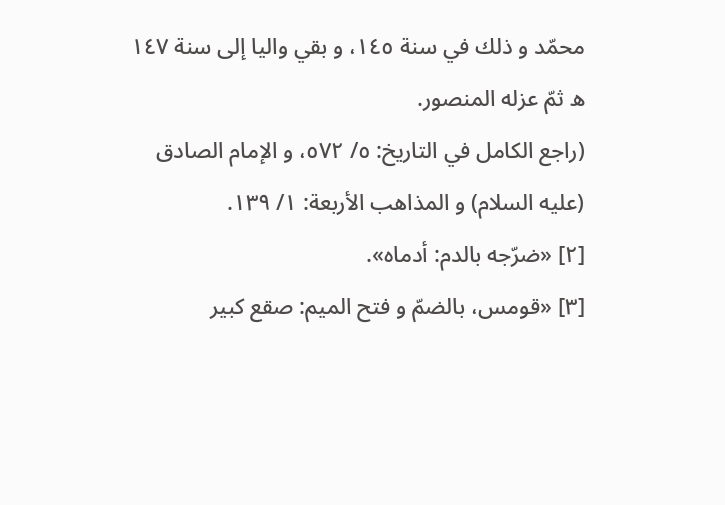محمّد و ذلك في سنة ١٤٥، و بقي واليا إلى سنة ١٤٧ ه ثمّ عزله المنصور.
(راجع الكامل في التاريخ: ٥/ ٥٧٢، و الإمام الصادق (عليه السلام) و المذاهب الأربعة: ١/ ١٣٩.
[٢] «ضرّجه بالدم: أدماه».
[٣] «قومس، بالضمّ و فتح الميم: صقع كبير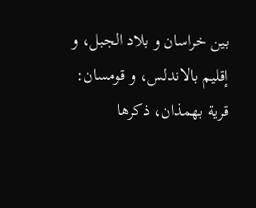بين خراسان و بلاد الجبل، و إقليم بالاندلس، و قومسان: قرية بهمذان، ذكرها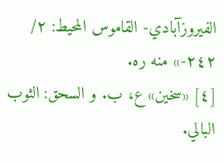الفيروزآبادي- القاموس المحيط: ٢/ ٢٤٢-» منه ره.
[٤] «سخين» ع، ب. و السحق: الثوب البالي.